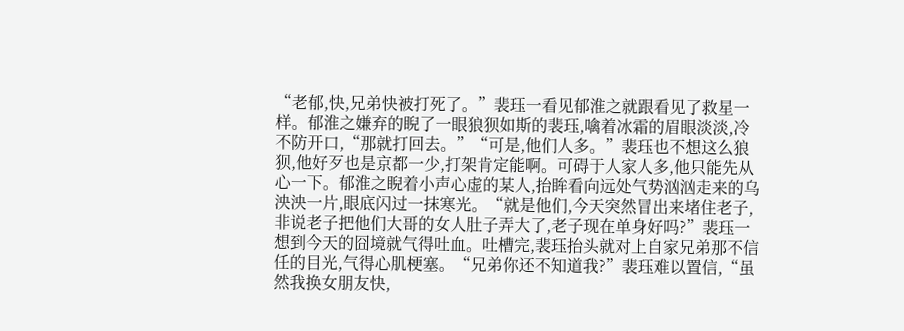“老郁,快,兄弟快被打死了。”裴珏一看见郁淮之就跟看见了救星一样。郁淮之嫌弃的睨了一眼狼狈如斯的裴珏,噙着冰霜的眉眼淡淡,冷不防开口,“那就打回去。”“可是,他们人多。”裴珏也不想这么狼狈,他好歹也是京都一少,打架肯定能啊。可碍于人家人多,他只能先从心一下。郁淮之睨着小声心虚的某人,抬眸看向远处气势汹汹走来的乌泱泱一片,眼底闪过一抹寒光。“就是他们,今天突然冒出来堵住老子,非说老子把他们大哥的女人肚子弄大了,老子现在单身好吗?”裴珏一想到今天的囧境就气得吐血。吐槽完,裴珏抬头就对上自家兄弟那不信任的目光,气得心肌梗塞。“兄弟你还不知道我?”裴珏难以置信,“虽然我换女朋友快,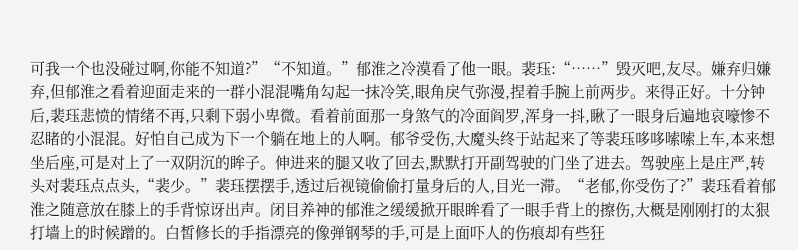可我一个也没碰过啊,你能不知道?”“不知道。”郁淮之冷漠看了他一眼。裴珏:“……”毁灭吧,友尽。嫌弃归嫌弃,但郁淮之看着迎面走来的一群小混混嘴角勾起一抹冷笑,眼角戾气弥漫,捏着手腕上前两步。来得正好。十分钟后,裴珏悲愤的情绪不再,只剩下弱小卑微。看着前面那一身煞气的冷面阎罗,浑身一抖,瞅了一眼身后遍地哀嚎惨不忍睹的小混混。好怕自己成为下一个躺在地上的人啊。郁爷受伤,大魔头终于站起来了等裴珏哆哆嗦嗦上车,本来想坐后座,可是对上了一双阴沉的眸子。伸进来的腿又收了回去,默默打开副驾驶的门坐了进去。驾驶座上是庄严,转头对裴珏点点头,“裴少。”裴珏摆摆手,透过后视镜偷偷打量身后的人,目光一滞。“老郁,你受伤了?”裴珏看着郁淮之随意放在膝上的手背惊讶出声。闭目养神的郁淮之缓缓掀开眼眸看了一眼手背上的擦伤,大概是刚刚打的太狠打墙上的时候蹭的。白皙修长的手指漂亮的像弹钢琴的手,可是上面吓人的伤痕却有些狂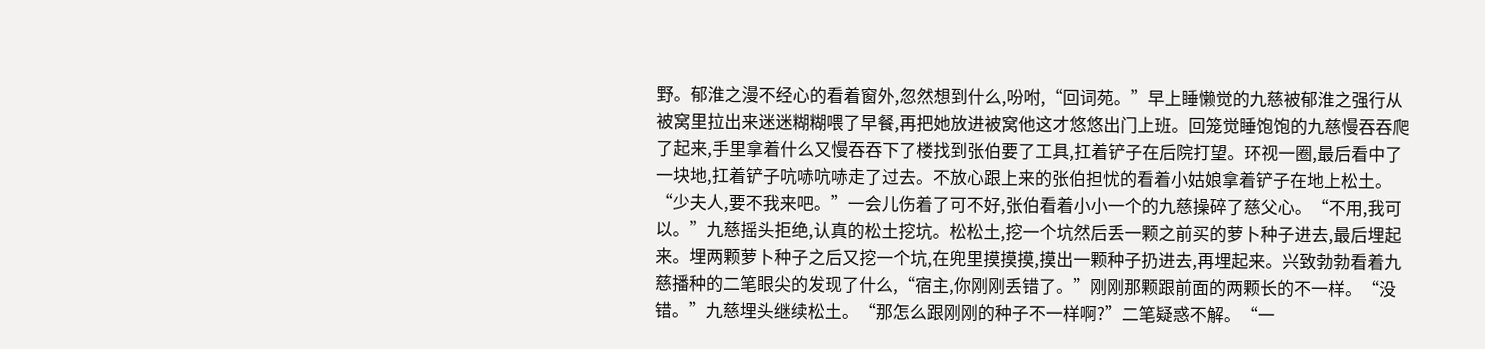野。郁淮之漫不经心的看着窗外,忽然想到什么,吩咐,“回词苑。”早上睡懒觉的九慈被郁淮之强行从被窝里拉出来迷迷糊糊喂了早餐,再把她放进被窝他这才悠悠出门上班。回笼觉睡饱饱的九慈慢吞吞爬了起来,手里拿着什么又慢吞吞下了楼找到张伯要了工具,扛着铲子在后院打望。环视一圈,最后看中了一块地,扛着铲子吭哧吭哧走了过去。不放心跟上来的张伯担忧的看着小姑娘拿着铲子在地上松土。“少夫人,要不我来吧。”一会儿伤着了可不好,张伯看着小小一个的九慈操碎了慈父心。“不用,我可以。”九慈摇头拒绝,认真的松土挖坑。松松土,挖一个坑然后丢一颗之前买的萝卜种子进去,最后埋起来。埋两颗萝卜种子之后又挖一个坑,在兜里摸摸摸,摸出一颗种子扔进去,再埋起来。兴致勃勃看着九慈播种的二笔眼尖的发现了什么,“宿主,你刚刚丢错了。”刚刚那颗跟前面的两颗长的不一样。“没错。”九慈埋头继续松土。“那怎么跟刚刚的种子不一样啊?”二笔疑惑不解。“一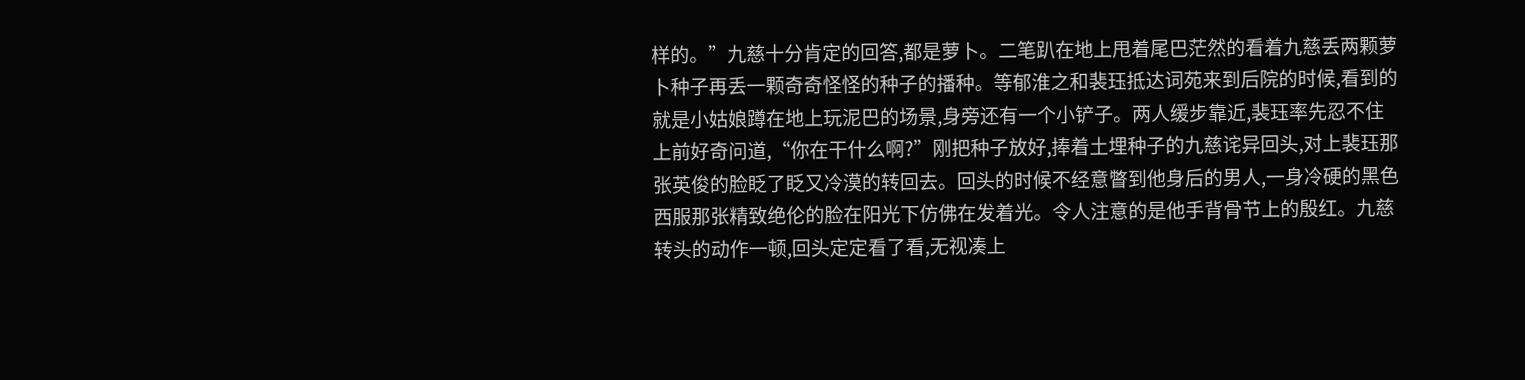样的。”九慈十分肯定的回答,都是萝卜。二笔趴在地上甩着尾巴茫然的看着九慈丢两颗萝卜种子再丢一颗奇奇怪怪的种子的播种。等郁淮之和裴珏抵达词苑来到后院的时候,看到的就是小姑娘蹲在地上玩泥巴的场景,身旁还有一个小铲子。两人缓步靠近,裴珏率先忍不住上前好奇问道,“你在干什么啊?”刚把种子放好,捧着土埋种子的九慈诧异回头,对上裴珏那张英俊的脸眨了眨又冷漠的转回去。回头的时候不经意瞥到他身后的男人,一身冷硬的黑色西服那张精致绝伦的脸在阳光下仿佛在发着光。令人注意的是他手背骨节上的殷红。九慈转头的动作一顿,回头定定看了看,无视凑上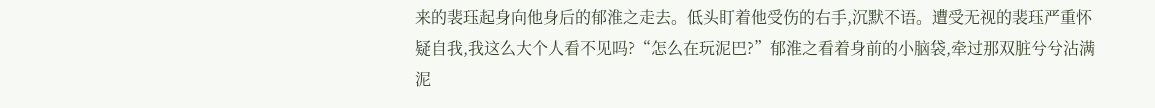来的裴珏起身向他身后的郁淮之走去。低头盯着他受伤的右手,沉默不语。遭受无视的裴珏严重怀疑自我,我这么大个人看不见吗?“怎么在玩泥巴?”郁淮之看着身前的小脑袋,牵过那双脏兮兮沾满泥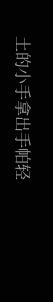土的小手拿出手帕轻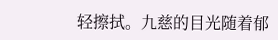轻擦拭。九慈的目光随着郁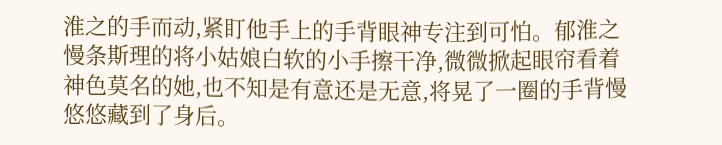淮之的手而动,紧盯他手上的手背眼神专注到可怕。郁淮之慢条斯理的将小姑娘白软的小手擦干净,微微掀起眼帘看着神色莫名的她,也不知是有意还是无意,将晃了一圈的手背慢悠悠藏到了身后。